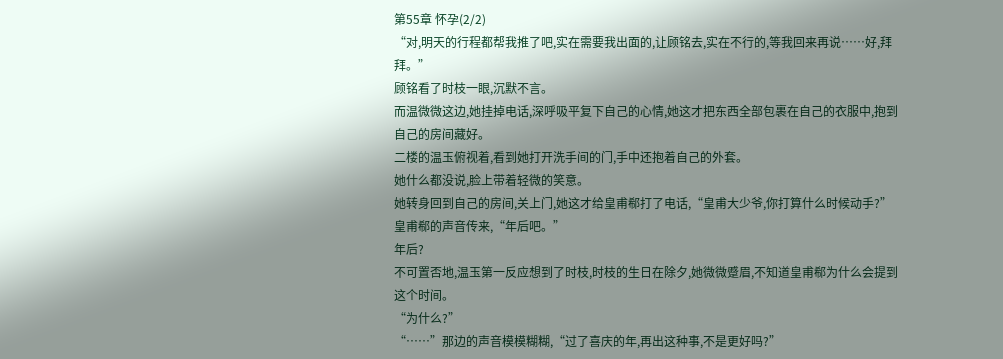第55章 怀孕(2/2)
“对,明天的行程都帮我推了吧,实在需要我出面的,让顾铭去,实在不行的,等我回来再说……好,拜拜。”
顾铭看了时枝一眼,沉默不言。
而温微微这边,她挂掉电话,深呼吸平复下自己的心情,她这才把东西全部包裹在自己的衣服中,抱到自己的房间藏好。
二楼的温玉俯视着,看到她打开洗手间的门,手中还抱着自己的外套。
她什么都没说,脸上带着轻微的笑意。
她转身回到自己的房间,关上门,她这才给皇甫郗打了电话,“皇甫大少爷,你打算什么时候动手?”
皇甫郗的声音传来,“年后吧。”
年后?
不可置否地,温玉第一反应想到了时枝,时枝的生日在除夕,她微微蹙眉,不知道皇甫郗为什么会提到这个时间。
“为什么?”
“……”那边的声音模模糊糊,“过了喜庆的年,再出这种事,不是更好吗?”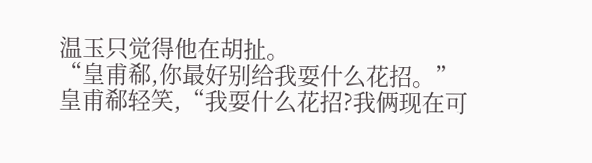温玉只觉得他在胡扯。
“皇甫郗,你最好别给我耍什么花招。”
皇甫郗轻笑,“我耍什么花招?我俩现在可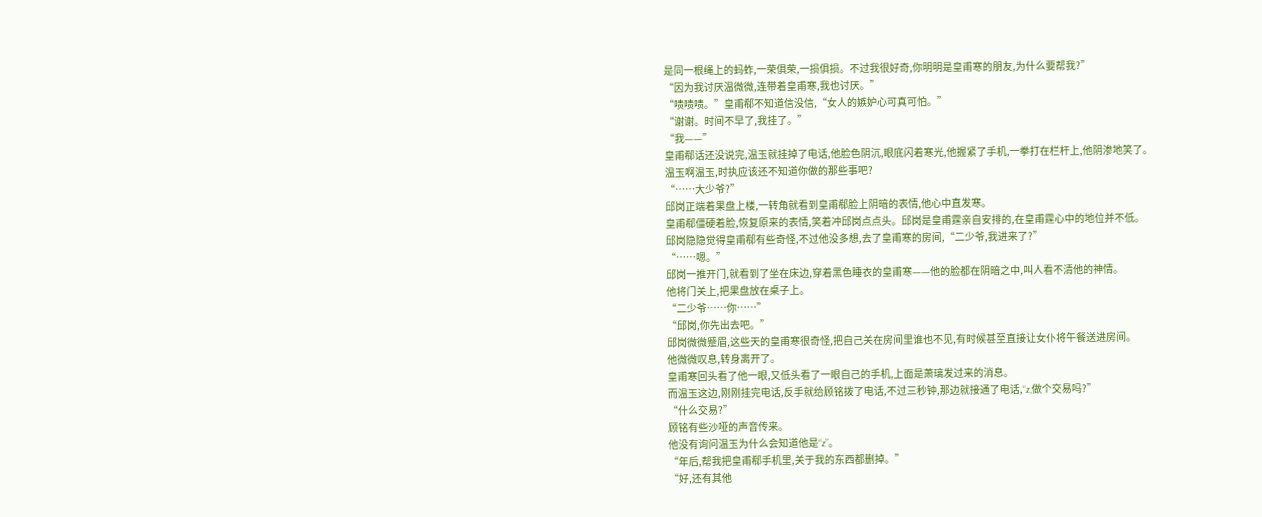是同一根绳上的蚂蚱,一荣俱荣,一损俱损。不过我很好奇,你明明是皇甫寒的朋友,为什么要帮我?”
“因为我讨厌温微微,连带着皇甫寒,我也讨厌。”
“啧啧啧。”皇甫郗不知道信没信,“女人的嫉妒心可真可怕。”
“谢谢。时间不早了,我挂了。”
“我——”
皇甫郗话还没说完,温玉就挂掉了电话,他脸色阴沉,眼底闪着寒光,他握紧了手机,一拳打在栏杆上,他阴渗地笑了。
温玉啊温玉,时执应该还不知道你做的那些事吧?
“……大少爷?”
邱岗正端着果盘上楼,一转角就看到皇甫郗脸上阴暗的表情,他心中直发寒。
皇甫郗僵硬着脸,恢复原来的表情,笑着冲邱岗点点头。邱岗是皇甫霆亲自安排的,在皇甫霆心中的地位并不低。
邱岗隐隐觉得皇甫郗有些奇怪,不过他没多想,去了皇甫寒的房间,“二少爷,我进来了?”
“……嗯。”
邱岗一推开门,就看到了坐在床边,穿着黑色睡衣的皇甫寒——他的脸都在阴暗之中,叫人看不清他的神情。
他将门关上,把果盘放在桌子上。
“二少爷……你……”
“邱岗,你先出去吧。”
邱岗微微蹙眉,这些天的皇甫寒很奇怪,把自己关在房间里谁也不见,有时候甚至直接让女仆将午餐送进房间。
他微微叹息,转身离开了。
皇甫寒回头看了他一眼,又低头看了一眼自己的手机,上面是萧璃发过来的消息。
而温玉这边,刚刚挂完电话,反手就给顾铭拨了电话,不过三秒钟,那边就接通了电话,“z,做个交易吗?”
“什么交易?”
顾铭有些沙哑的声音传来。
他没有询问温玉为什么会知道他是“z”。
“年后,帮我把皇甫郗手机里,关于我的东西都删掉。”
“好,还有其他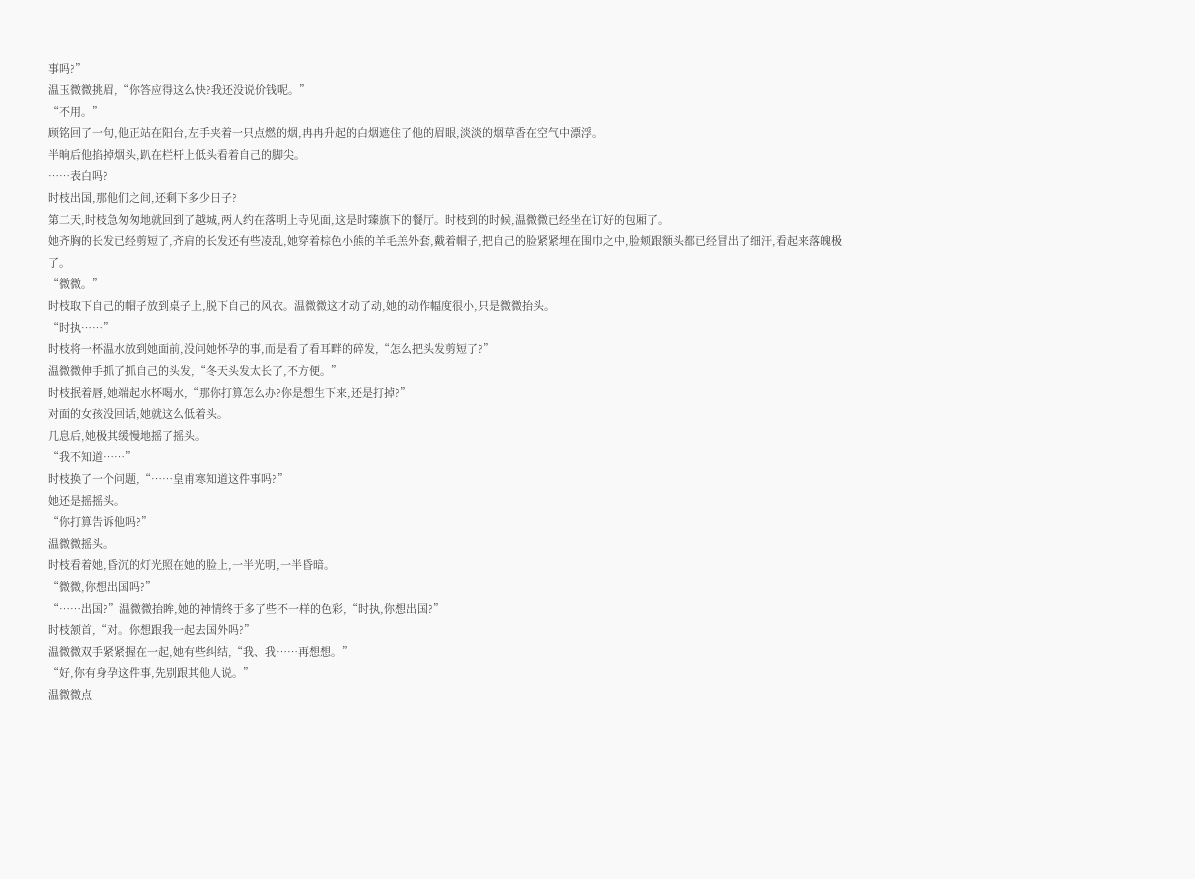事吗?”
温玉微微挑眉,“你答应得这么快?我还没说价钱呢。”
“不用。”
顾铭回了一句,他正站在阳台,左手夹着一只点燃的烟,冉冉升起的白烟遮住了他的眉眼,淡淡的烟草香在空气中漂浮。
半晌后他掐掉烟头,趴在栏杆上低头看着自己的脚尖。
……表白吗?
时枝出国,那他们之间,还剩下多少日子?
第二天,时枝急匆匆地就回到了越城,两人约在落明上寺见面,这是时臻旗下的餐厅。时枝到的时候,温微微已经坐在订好的包厢了。
她齐胸的长发已经剪短了,齐肩的长发还有些凌乱,她穿着棕色小熊的羊毛羔外套,戴着帽子,把自己的脸紧紧埋在围巾之中,脸颊跟额头都已经冒出了细汗,看起来落魄极了。
“微微。”
时枝取下自己的帽子放到桌子上,脱下自己的风衣。温微微这才动了动,她的动作幅度很小,只是微微抬头。
“时执……”
时枝将一杯温水放到她面前,没问她怀孕的事,而是看了看耳畔的碎发,“怎么把头发剪短了?”
温微微伸手抓了抓自己的头发,“冬天头发太长了,不方便。”
时枝抿着唇,她端起水杯喝水,“那你打算怎么办?你是想生下来,还是打掉?”
对面的女孩没回话,她就这么低着头。
几息后,她极其缓慢地摇了摇头。
“我不知道……”
时枝换了一个问题,“……皇甫寒知道这件事吗?”
她还是摇摇头。
“你打算告诉他吗?”
温微微摇头。
时枝看着她,昏沉的灯光照在她的脸上,一半光明,一半昏暗。
“微微,你想出国吗?”
“……出国?”温微微抬眸,她的神情终于多了些不一样的色彩,“时执,你想出国?”
时枝颔首,“对。你想跟我一起去国外吗?”
温微微双手紧紧握在一起,她有些纠结,“我、我……再想想。”
“好,你有身孕这件事,先别跟其他人说。”
温微微点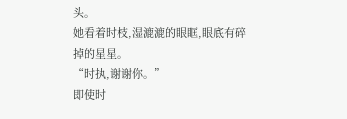头。
她看着时枝,湿漉漉的眼眶,眼底有碎掉的星星。
“时执,谢谢你。”
即使时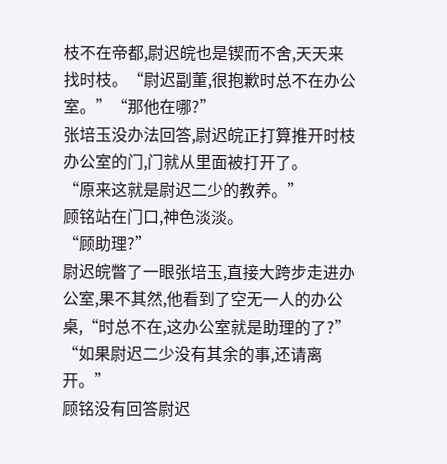枝不在帝都,尉迟皖也是锲而不舍,天天来找时枝。“尉迟副董,很抱歉时总不在办公室。”“那他在哪?”
张培玉没办法回答,尉迟皖正打算推开时枝办公室的门,门就从里面被打开了。
“原来这就是尉迟二少的教养。”
顾铭站在门口,神色淡淡。
“顾助理?”
尉迟皖瞥了一眼张培玉,直接大跨步走进办公室,果不其然,他看到了空无一人的办公桌,“时总不在,这办公室就是助理的了?”
“如果尉迟二少没有其余的事,还请离开。”
顾铭没有回答尉迟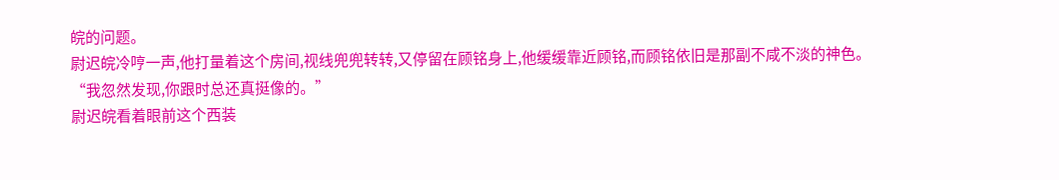皖的问题。
尉迟皖冷哼一声,他打量着这个房间,视线兜兜转转,又停留在顾铭身上,他缓缓靠近顾铭,而顾铭依旧是那副不咸不淡的神色。
“我忽然发现,你跟时总还真挺像的。”
尉迟皖看着眼前这个西装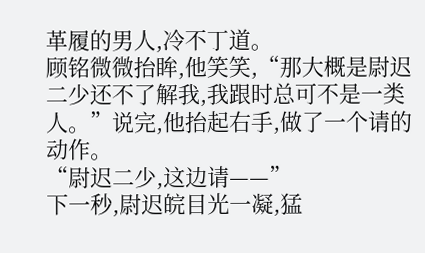革履的男人,冷不丁道。
顾铭微微抬眸,他笑笑,“那大概是尉迟二少还不了解我,我跟时总可不是一类人。”说完,他抬起右手,做了一个请的动作。
“尉迟二少,这边请——”
下一秒,尉迟皖目光一凝,猛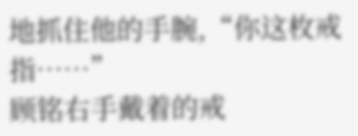地抓住他的手腕,“你这枚戒指……”
顾铭右手戴着的戒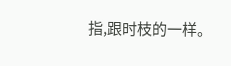指,跟时枝的一样。